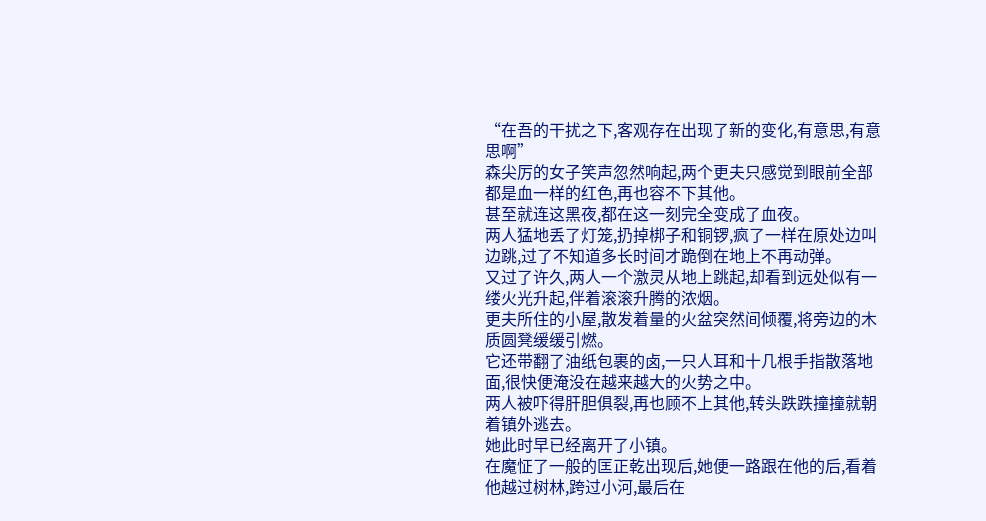“在吾的干扰之下,客观存在出现了新的变化,有意思,有意思啊”
森尖厉的女子笑声忽然响起,两个更夫只感觉到眼前全部都是血一样的红色,再也容不下其他。
甚至就连这黑夜,都在这一刻完全变成了血夜。
两人猛地丢了灯笼,扔掉梆子和铜锣,疯了一样在原处边叫边跳,过了不知道多长时间才跪倒在地上不再动弹。
又过了许久,两人一个激灵从地上跳起,却看到远处似有一缕火光升起,伴着滚滚升腾的浓烟。
更夫所住的小屋,散发着量的火盆突然间倾覆,将旁边的木质圆凳缓缓引燃。
它还带翻了油纸包裹的卤,一只人耳和十几根手指散落地面,很快便淹没在越来越大的火势之中。
两人被吓得肝胆俱裂,再也顾不上其他,转头跌跌撞撞就朝着镇外逃去。
她此时早已经离开了小镇。
在魔怔了一般的匡正乾出现后,她便一路跟在他的后,看着他越过树林,跨过小河,最后在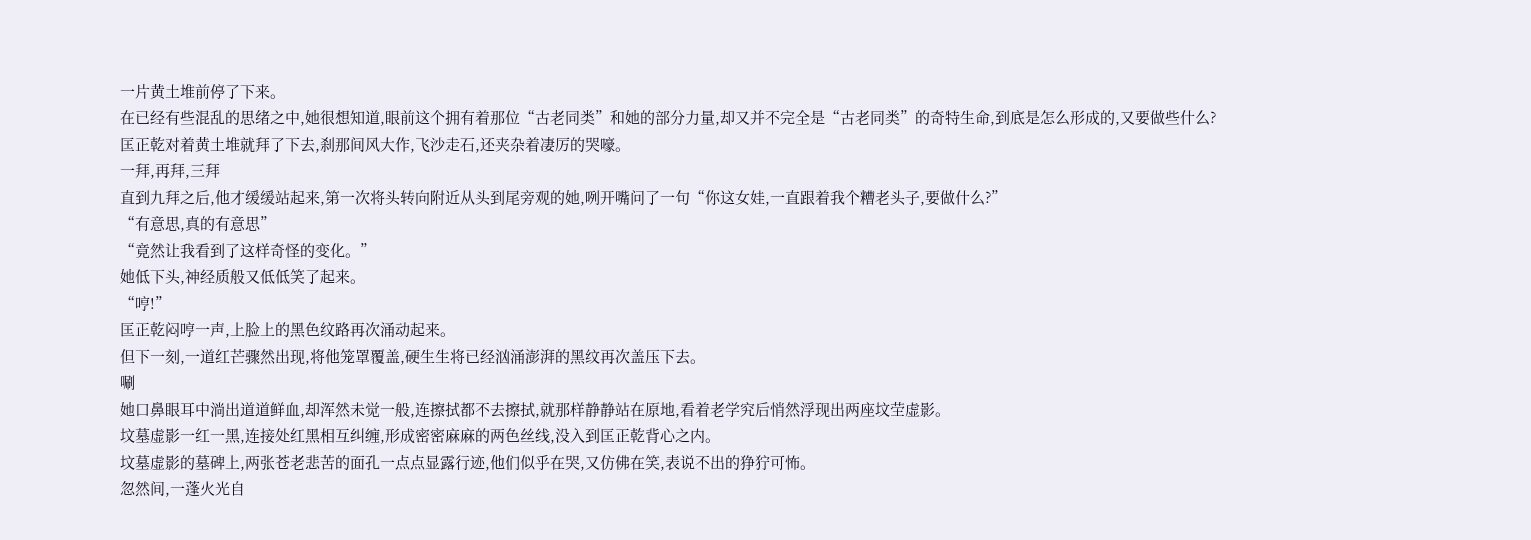一片黄土堆前停了下来。
在已经有些混乱的思绪之中,她很想知道,眼前这个拥有着那位“古老同类”和她的部分力量,却又并不完全是“古老同类”的奇特生命,到底是怎么形成的,又要做些什么?
匡正乾对着黄土堆就拜了下去,刹那间风大作,飞沙走石,还夹杂着凄厉的哭嚎。
一拜,再拜,三拜
直到九拜之后,他才缓缓站起来,第一次将头转向附近从头到尾旁观的她,咧开嘴问了一句“你这女娃,一直跟着我个糟老头子,要做什么?”
“有意思,真的有意思”
“竟然让我看到了这样奇怪的变化。”
她低下头,神经质般又低低笑了起来。
“哼!”
匡正乾闷哼一声,上脸上的黑色纹路再次涌动起来。
但下一刻,一道红芒骤然出现,将他笼罩覆盖,硬生生将已经汹涌澎湃的黑纹再次盖压下去。
唰
她口鼻眼耳中淌出道道鲜血,却浑然未觉一般,连擦拭都不去擦拭,就那样静静站在原地,看着老学究后悄然浮现出两座坟茔虚影。
坟墓虚影一红一黑,连接处红黑相互纠缠,形成密密麻麻的两色丝线,没入到匡正乾背心之内。
坟墓虚影的墓碑上,两张苍老悲苦的面孔一点点显露行迹,他们似乎在哭,又仿佛在笑,表说不出的狰狞可怖。
忽然间,一蓬火光自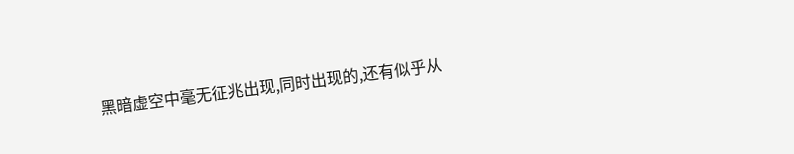黑暗虚空中毫无征兆出现,同时出现的,还有似乎从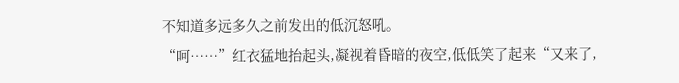不知道多远多久之前发出的低沉怒吼。
“呵……”红衣猛地抬起头,凝视着昏暗的夜空,低低笑了起来“又来了,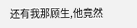还有我那顾生,他竟然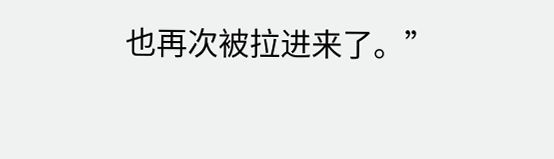也再次被拉进来了。”